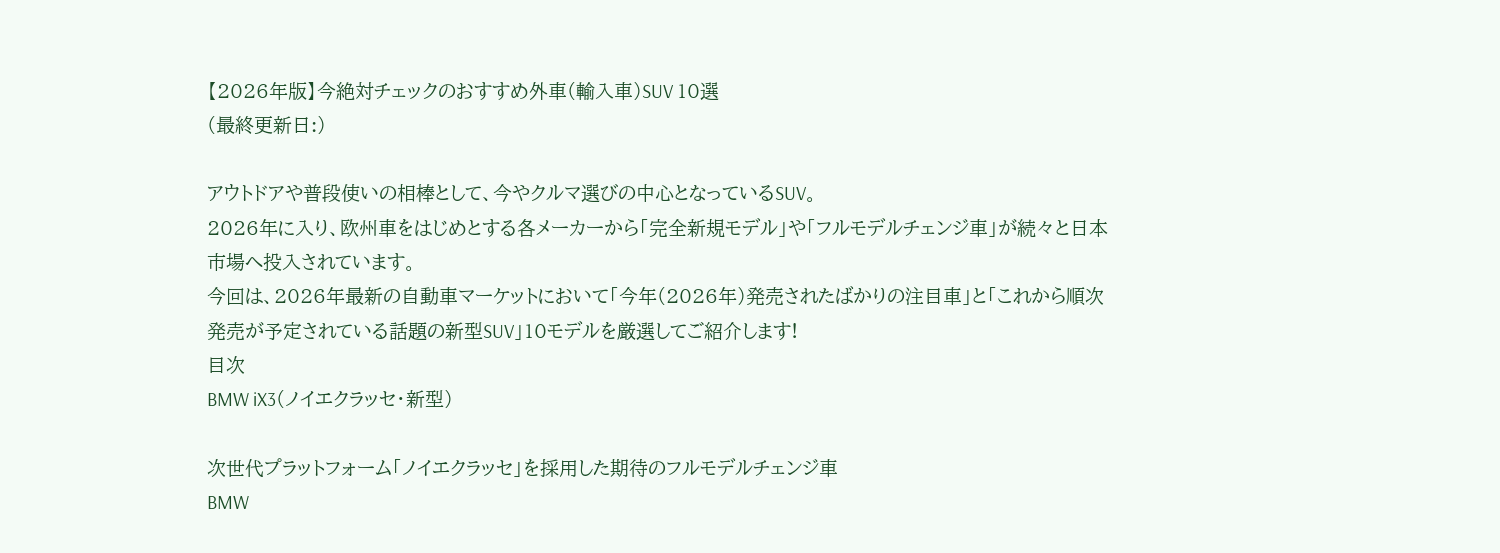【2026年版】今絶対チェックのおすすめ外車(輸入車)SUV 10選
(最終更新日:)

アウトドアや普段使いの相棒として、今やクルマ選びの中心となっているSUV。
2026年に入り、欧州車をはじめとする各メーカーから「完全新規モデル」や「フルモデルチェンジ車」が続々と日本市場へ投入されています。
今回は、2026年最新の自動車マーケットにおいて「今年(2026年)発売されたばかりの注目車」と「これから順次発売が予定されている話題の新型SUV」10モデルを厳選してご紹介します!
目次
BMW iX3(ノイエクラッセ・新型)

次世代プラットフォーム「ノイエクラッセ」を採用した期待のフルモデルチェンジ車
BMW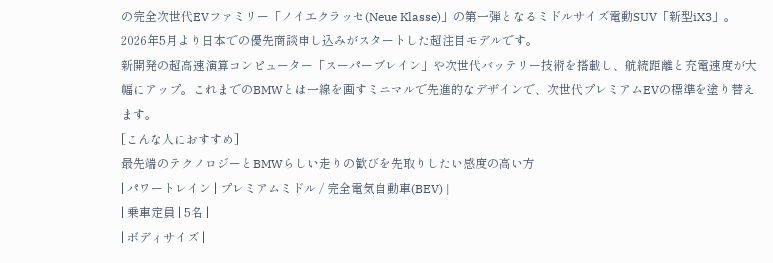の完全次世代EVファミリー「ノイエクラッセ(Neue Klasse)」の第一弾となるミドルサイズ電動SUV「新型iX3」。
2026年5月より日本での優先商談申し込みがスタートした超注目モデルです。
新開発の超高速演算コンピューター「スーパーブレイン」や次世代バッテリー技術を搭載し、航続距離と充電速度が大幅にアップ。これまでのBMWとは一線を画すミニマルで先進的なデザインで、次世代プレミアムEVの標準を塗り替えます。
[こんな人におすすめ]
最先端のテクノロジーとBMWらしい走りの歓びを先取りしたい感度の高い方
| パワートレイン | プレミアムミドル / 完全電気自動車(BEV) |
| 乗車定員 | 5名 |
| ボディサイズ |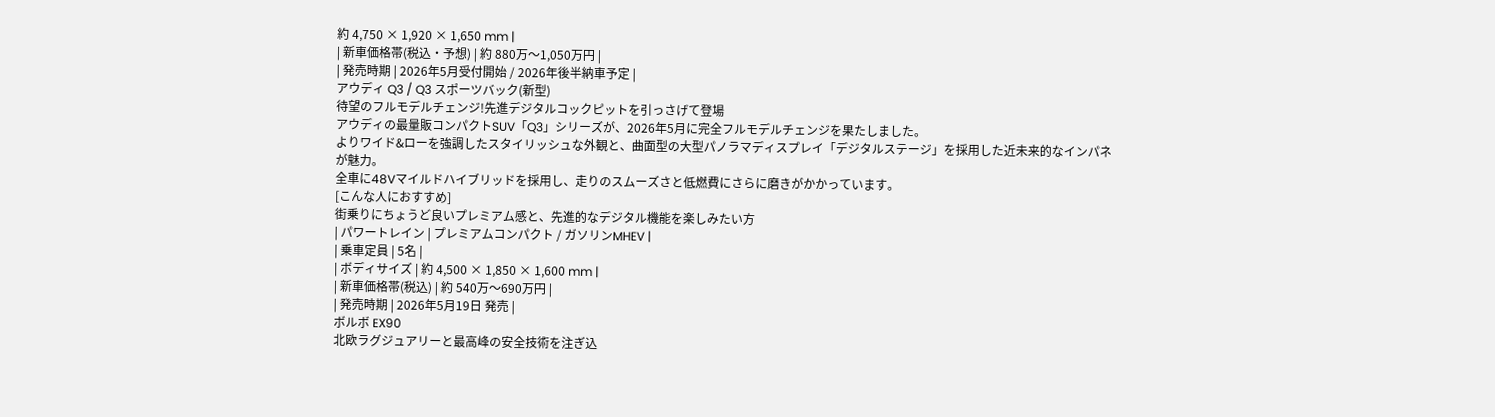約 4,750 × 1,920 × 1,650 mm |
| 新車価格帯(税込・予想) | 約 880万〜1,050万円 |
| 発売時期 | 2026年5月受付開始 / 2026年後半納車予定 |
アウディ Q3 / Q3 スポーツバック(新型)
待望のフルモデルチェンジ!先進デジタルコックピットを引っさげて登場
アウディの最量販コンパクトSUV「Q3」シリーズが、2026年5月に完全フルモデルチェンジを果たしました。
よりワイド&ローを強調したスタイリッシュな外観と、曲面型の大型パノラマディスプレイ「デジタルステージ」を採用した近未来的なインパネが魅力。
全車に48Vマイルドハイブリッドを採用し、走りのスムーズさと低燃費にさらに磨きがかかっています。
[こんな人におすすめ]
街乗りにちょうど良いプレミアム感と、先進的なデジタル機能を楽しみたい方
| パワートレイン | プレミアムコンパクト / ガソリンMHEV |
| 乗車定員 | 5名 |
| ボディサイズ | 約 4,500 × 1,850 × 1,600 mm |
| 新車価格帯(税込) | 約 540万〜690万円 |
| 発売時期 | 2026年5月19日 発売 |
ボルボ EX90
北欧ラグジュアリーと最高峰の安全技術を注ぎ込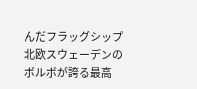んだフラッグシップ
北欧スウェーデンのボルボが誇る最高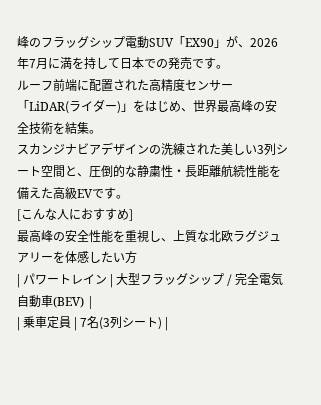峰のフラッグシップ電動SUV「EX90」が、2026年7月に満を持して日本での発売です。
ルーフ前端に配置された高精度センサー「LiDAR(ライダー)」をはじめ、世界最高峰の安全技術を結集。
スカンジナビアデザインの洗練された美しい3列シート空間と、圧倒的な静粛性・長距離航続性能を備えた高級EVです。
[こんな人におすすめ]
最高峰の安全性能を重視し、上質な北欧ラグジュアリーを体感したい方
| パワートレイン | 大型フラッグシップ / 完全電気自動車(BEV) |
| 乗車定員 | 7名(3列シート) |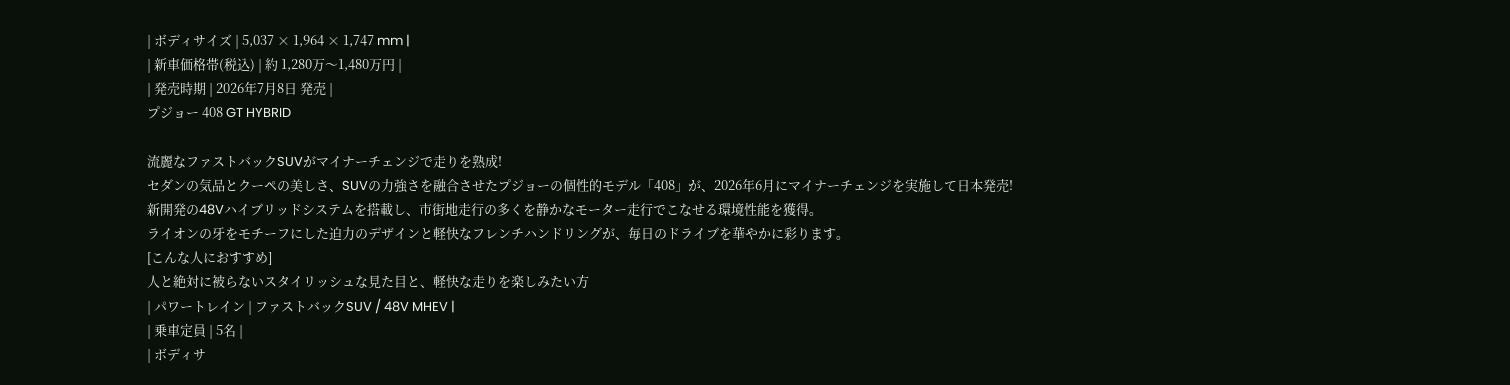| ボディサイズ | 5,037 × 1,964 × 1,747 mm |
| 新車価格帯(税込) | 約 1,280万〜1,480万円 |
| 発売時期 | 2026年7月8日 発売 |
プジョー 408 GT HYBRID

流麗なファストバックSUVがマイナーチェンジで走りを熟成!
セダンの気品とクーペの美しさ、SUVの力強さを融合させたプジョーの個性的モデル「408」が、2026年6月にマイナーチェンジを実施して日本発売!
新開発の48Vハイブリッドシステムを搭載し、市街地走行の多くを静かなモーター走行でこなせる環境性能を獲得。
ライオンの牙をモチーフにした迫力のデザインと軽快なフレンチハンドリングが、毎日のドライブを華やかに彩ります。
[こんな人におすすめ]
人と絶対に被らないスタイリッシュな見た目と、軽快な走りを楽しみたい方
| パワートレイン | ファストバックSUV / 48V MHEV |
| 乗車定員 | 5名 |
| ボディサ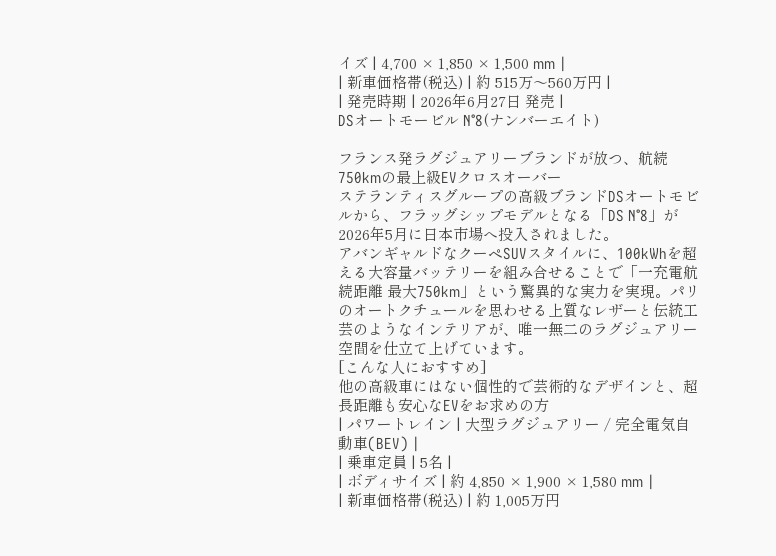イズ | 4,700 × 1,850 × 1,500 mm |
| 新車価格帯(税込) | 約 515万〜560万円 |
| 発売時期 | 2026年6月27日 発売 |
DSオートモービル N°8(ナンバーエイト)

フランス発ラグジュアリーブランドが放つ、航続750kmの最上級EVクロスオーバー
ステランティスグループの高級ブランドDSオートモビルから、フラッグシップモデルとなる「DS N°8」が2026年5月に日本市場へ投入されました。
アバンギャルドなクーペSUVスタイルに、100kWhを超える大容量バッテリーを組み合せることで「一充電航続距離 最大750km」という驚異的な実力を実現。パリのオートクチュールを思わせる上質なレザーと伝統工芸のようなインテリアが、唯一無二のラグジュアリー空間を仕立て上げています。
[こんな人におすすめ]
他の高級車にはない個性的で芸術的なデザインと、超長距離も安心なEVをお求めの方
| パワートレイン | 大型ラグジュアリー / 完全電気自動車(BEV) |
| 乗車定員 | 5名 |
| ボディサイズ | 約 4,850 × 1,900 × 1,580 mm |
| 新車価格帯(税込) | 約 1,005万円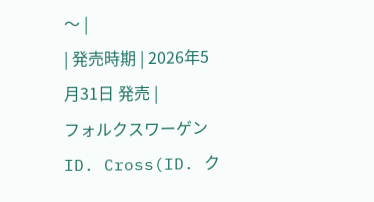〜 |
| 発売時期 | 2026年5月31日 発売 |
フォルクスワーゲン ID. Cross(ID. ク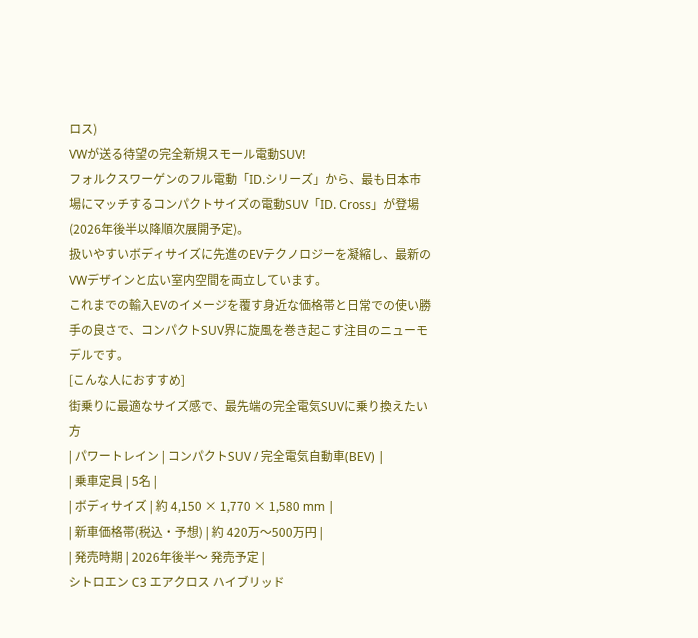ロス)
VWが送る待望の完全新規スモール電動SUV!
フォルクスワーゲンのフル電動「ID.シリーズ」から、最も日本市場にマッチするコンパクトサイズの電動SUV「ID. Cross」が登場(2026年後半以降順次展開予定)。
扱いやすいボディサイズに先進のEVテクノロジーを凝縮し、最新のVWデザインと広い室内空間を両立しています。
これまでの輸入EVのイメージを覆す身近な価格帯と日常での使い勝手の良さで、コンパクトSUV界に旋風を巻き起こす注目のニューモデルです。
[こんな人におすすめ]
街乗りに最適なサイズ感で、最先端の完全電気SUVに乗り換えたい方
| パワートレイン | コンパクトSUV / 完全電気自動車(BEV) |
| 乗車定員 | 5名 |
| ボディサイズ | 約 4,150 × 1,770 × 1,580 mm |
| 新車価格帯(税込・予想) | 約 420万〜500万円 |
| 発売時期 | 2026年後半〜 発売予定 |
シトロエン C3 エアクロス ハイブリッド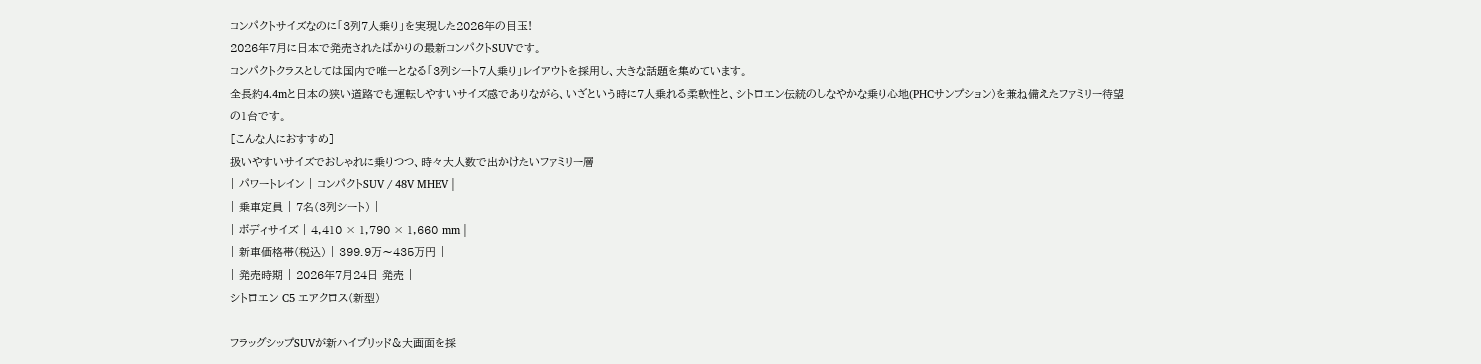コンパクトサイズなのに「3列7人乗り」を実現した2026年の目玉!
2026年7月に日本で発売されたばかりの最新コンパクトSUVです。
コンパクトクラスとしては国内で唯一となる「3列シート7人乗り」レイアウトを採用し、大きな話題を集めています。
全長約4.4mと日本の狭い道路でも運転しやすいサイズ感でありながら、いざという時に7人乗れる柔軟性と、シトロエン伝統のしなやかな乗り心地(PHCサンプション)を兼ね備えたファミリー待望の1台です。
[こんな人におすすめ]
扱いやすいサイズでおしゃれに乗りつつ、時々大人数で出かけたいファミリー層
| パワートレイン | コンパクトSUV / 48V MHEV |
| 乗車定員 | 7名(3列シート) |
| ボディサイズ | 4,410 × 1,790 × 1,660 mm |
| 新車価格帯(税込) | 399.9万〜435万円 |
| 発売時期 | 2026年7月24日 発売 |
シトロエン C5 エアクロス(新型)

フラッグシップSUVが新ハイブリッド&大画面を採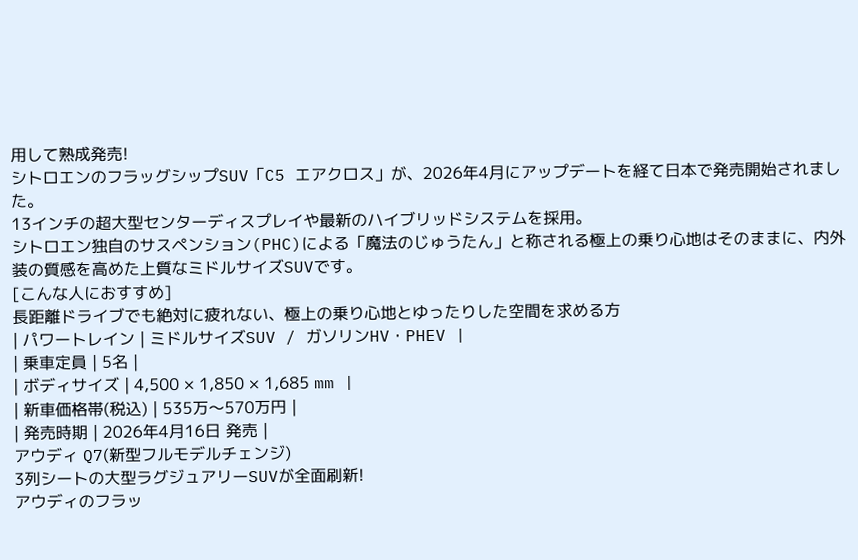用して熟成発売!
シトロエンのフラッグシップSUV「C5 エアクロス」が、2026年4月にアップデートを経て日本で発売開始されました。
13インチの超大型センターディスプレイや最新のハイブリッドシステムを採用。
シトロエン独自のサスペンション(PHC)による「魔法のじゅうたん」と称される極上の乗り心地はそのままに、内外装の質感を高めた上質なミドルサイズSUVです。
[こんな人におすすめ]
長距離ドライブでも絶対に疲れない、極上の乗り心地とゆったりした空間を求める方
| パワートレイン | ミドルサイズSUV / ガソリンHV・PHEV |
| 乗車定員 | 5名 |
| ボディサイズ | 4,500 × 1,850 × 1,685 mm |
| 新車価格帯(税込) | 535万〜570万円 |
| 発売時期 | 2026年4月16日 発売 |
アウディ Q7(新型フルモデルチェンジ)
3列シートの大型ラグジュアリーSUVが全面刷新!
アウディのフラッ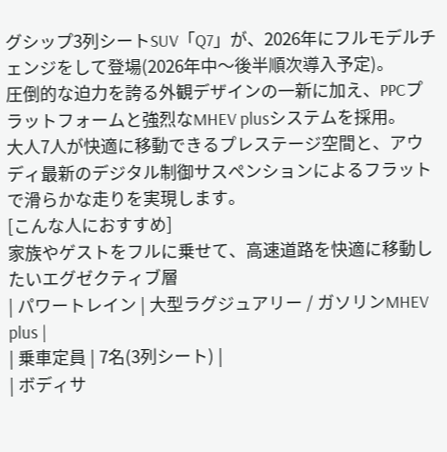グシップ3列シートSUV「Q7」が、2026年にフルモデルチェンジをして登場(2026年中〜後半順次導入予定)。
圧倒的な迫力を誇る外観デザインの一新に加え、PPCプラットフォームと強烈なMHEV plusシステムを採用。
大人7人が快適に移動できるプレステージ空間と、アウディ最新のデジタル制御サスペンションによるフラットで滑らかな走りを実現します。
[こんな人におすすめ]
家族やゲストをフルに乗せて、高速道路を快適に移動したいエグゼクティブ層
| パワートレイン | 大型ラグジュアリー / ガソリンMHEV plus |
| 乗車定員 | 7名(3列シート) |
| ボディサ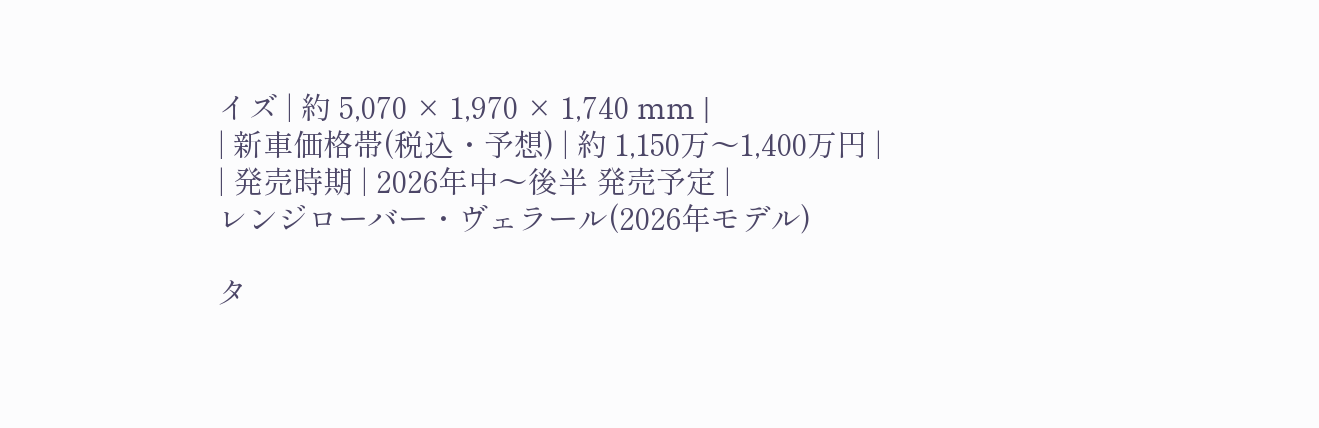イズ | 約 5,070 × 1,970 × 1,740 mm |
| 新車価格帯(税込・予想) | 約 1,150万〜1,400万円 |
| 発売時期 | 2026年中〜後半 発売予定 |
レンジローバー・ヴェラール(2026年モデル)

タ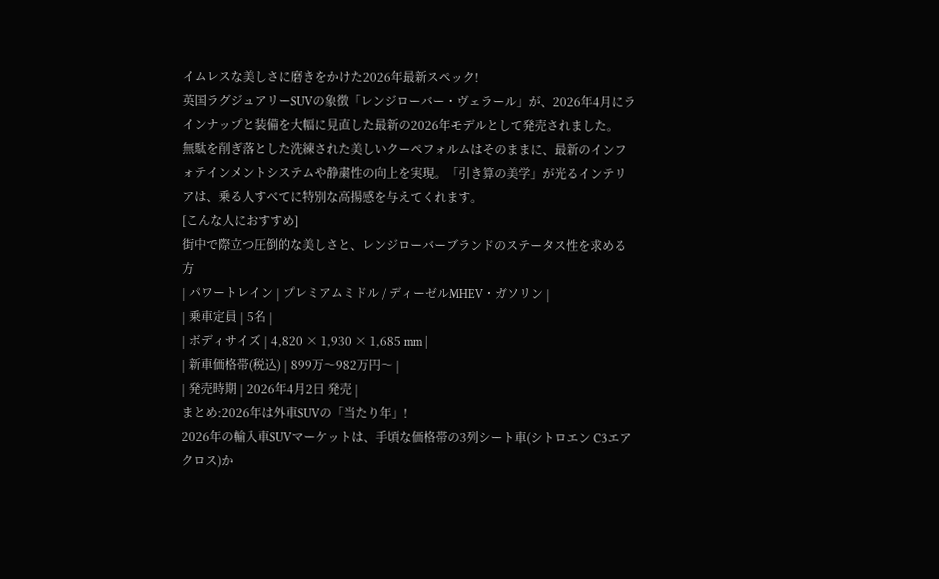イムレスな美しさに磨きをかけた2026年最新スペック!
英国ラグジュアリーSUVの象徴「レンジローバー・ヴェラール」が、2026年4月にラインナップと装備を大幅に見直した最新の2026年モデルとして発売されました。
無駄を削ぎ落とした洗練された美しいクーペフォルムはそのままに、最新のインフォテインメントシステムや静粛性の向上を実現。「引き算の美学」が光るインテリアは、乗る人すべてに特別な高揚感を与えてくれます。
[こんな人におすすめ]
街中で際立つ圧倒的な美しさと、レンジローバーブランドのステータス性を求める方
| パワートレイン | プレミアムミドル / ディーゼルMHEV・ガソリン |
| 乗車定員 | 5名 |
| ボディサイズ | 4,820 × 1,930 × 1,685 mm |
| 新車価格帯(税込) | 899万〜982万円〜 |
| 発売時期 | 2026年4月2日 発売 |
まとめ:2026年は外車SUVの「当たり年」!
2026年の輸入車SUVマーケットは、手頃な価格帯の3列シート車(シトロエン C3エアクロス)か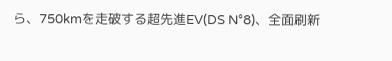ら、750kmを走破する超先進EV(DS N°8)、全面刷新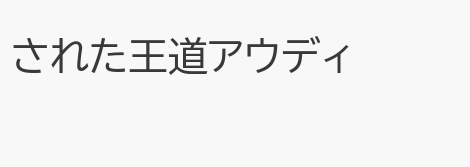された王道アウディ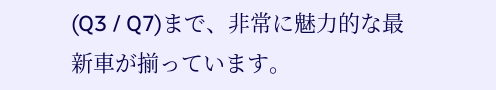(Q3 / Q7)まで、非常に魅力的な最新車が揃っています。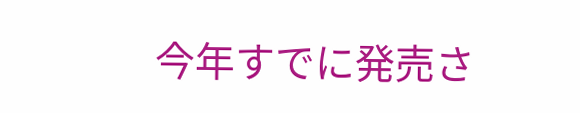今年すでに発売さ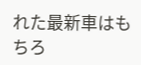れた最新車はもちろ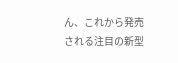ん、これから発売される注目の新型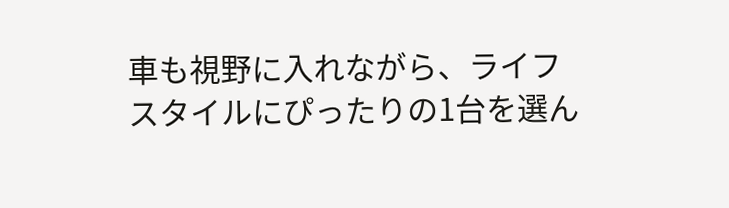車も視野に入れながら、ライフスタイルにぴったりの1台を選ん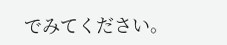でみてください。